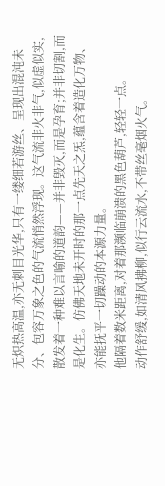无炽热高温,亦无刺目光华,只有一缕细若游丝、呈现出混沌未分、包容万象之色的气流悄然浮现。这气流非火非气,似虚似实,散发着一种难以言喻的道韵——并非毁灭,而是孕育;并非切割,而是化生。仿佛天地未开时的那一点先天之炁,蕴含着造化万物、亦能抚平一切躁动的本源力量。
他隔着数米距离,对着那濒临崩溃的黑色葫芦,轻轻一点。
动作舒缓,如清风拂柳,似行云流水,不带丝毫烟火气。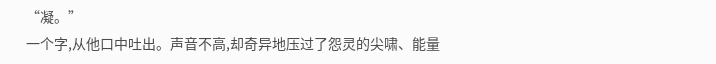“凝。”
一个字,从他口中吐出。声音不高,却奇异地压过了怨灵的尖啸、能量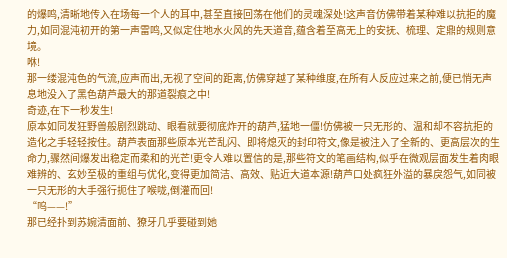的爆鸣,清晰地传入在场每一个人的耳中,甚至直接回荡在他们的灵魂深处!这声音仿佛带着某种难以抗拒的魔力,如同混沌初开的第一声雷鸣,又似定住地水火风的先天道音,蕴含着至高无上的安抚、梳理、定鼎的规则意境。
咻!
那一缕混沌色的气流,应声而出,无视了空间的距离,仿佛穿越了某种维度,在所有人反应过来之前,便已悄无声息地没入了黑色葫芦最大的那道裂痕之中!
奇迹,在下一秒发生!
原本如同发狂野兽般剧烈跳动、眼看就要彻底炸开的葫芦,猛地一僵!仿佛被一只无形的、温和却不容抗拒的造化之手轻轻按住。葫芦表面那些原本光芒乱闪、即将熄灭的封印符文,像是被注入了全新的、更高层次的生命力,骤然间爆发出稳定而柔和的光芒!更令人难以置信的是,那些符文的笔画结构,似乎在微观层面发生着肉眼难辨的、玄妙至极的重组与优化,变得更加简洁、高效、贴近大道本源!葫芦口处疯狂外溢的暴戾怨气,如同被一只无形的大手强行扼住了喉咙,倒灌而回!
“呜——!”
那已经扑到苏婉清面前、獠牙几乎要碰到她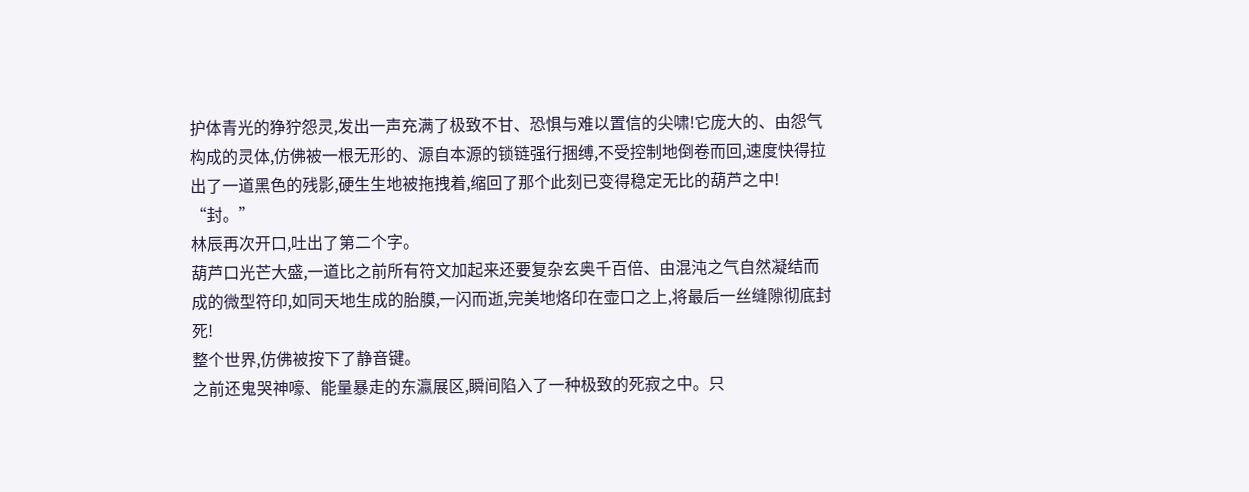护体青光的狰狞怨灵,发出一声充满了极致不甘、恐惧与难以置信的尖啸!它庞大的、由怨气构成的灵体,仿佛被一根无形的、源自本源的锁链强行捆缚,不受控制地倒卷而回,速度快得拉出了一道黑色的残影,硬生生地被拖拽着,缩回了那个此刻已变得稳定无比的葫芦之中!
“封。”
林辰再次开口,吐出了第二个字。
葫芦口光芒大盛,一道比之前所有符文加起来还要复杂玄奥千百倍、由混沌之气自然凝结而成的微型符印,如同天地生成的胎膜,一闪而逝,完美地烙印在壶口之上,将最后一丝缝隙彻底封死!
整个世界,仿佛被按下了静音键。
之前还鬼哭神嚎、能量暴走的东瀛展区,瞬间陷入了一种极致的死寂之中。只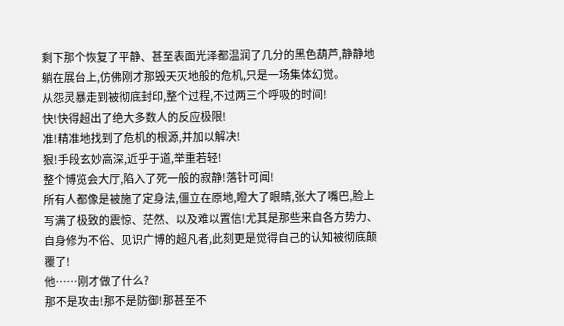剩下那个恢复了平静、甚至表面光泽都温润了几分的黑色葫芦,静静地躺在展台上,仿佛刚才那毁天灭地般的危机,只是一场集体幻觉。
从怨灵暴走到被彻底封印,整个过程,不过两三个呼吸的时间!
快!快得超出了绝大多数人的反应极限!
准!精准地找到了危机的根源,并加以解决!
狠!手段玄妙高深,近乎于道,举重若轻!
整个博览会大厅,陷入了死一般的寂静!落针可闻!
所有人都像是被施了定身法,僵立在原地,瞪大了眼睛,张大了嘴巴,脸上写满了极致的震惊、茫然、以及难以置信!尤其是那些来自各方势力、自身修为不俗、见识广博的超凡者,此刻更是觉得自己的认知被彻底颠覆了!
他……刚才做了什么?
那不是攻击!那不是防御!那甚至不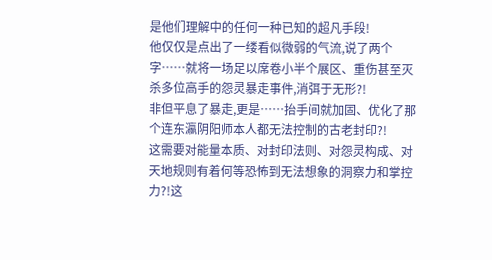是他们理解中的任何一种已知的超凡手段!
他仅仅是点出了一缕看似微弱的气流,说了两个字……就将一场足以席卷小半个展区、重伤甚至灭杀多位高手的怨灵暴走事件,消弭于无形?!
非但平息了暴走,更是……抬手间就加固、优化了那个连东瀛阴阳师本人都无法控制的古老封印?!
这需要对能量本质、对封印法则、对怨灵构成、对天地规则有着何等恐怖到无法想象的洞察力和掌控力?!这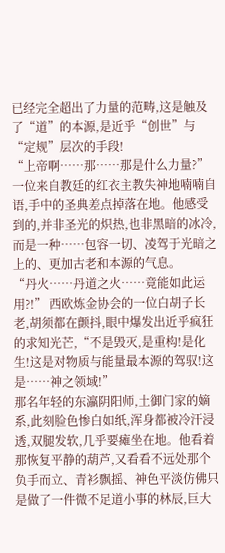已经完全超出了力量的范畴,这是触及了“道”的本源,是近乎“创世”与“定规”层次的手段!
“上帝啊……那……那是什么力量?” 一位来自教廷的红衣主教失神地喃喃自语,手中的圣典差点掉落在地。他感受到的,并非圣光的炽热,也非黑暗的冰冷,而是一种……包容一切、凌驾于光暗之上的、更加古老和本源的气息。
“丹火……丹道之火……竟能如此运用?!” 西欧炼金协会的一位白胡子长老,胡须都在颤抖,眼中爆发出近乎疯狂的求知光芒,“不是毁灭,是重构!是化生!这是对物质与能量最本源的驾驭!这是……神之领域!”
那名年轻的东瀛阴阳师,土御门家的嫡系,此刻脸色惨白如纸,浑身都被冷汗浸透,双腿发软,几乎要瘫坐在地。他看着那恢复平静的葫芦,又看看不远处那个负手而立、青衫飘摇、神色平淡仿佛只是做了一件微不足道小事的林辰,巨大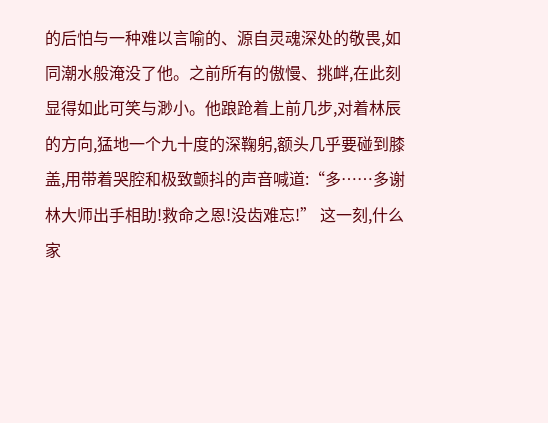的后怕与一种难以言喻的、源自灵魂深处的敬畏,如同潮水般淹没了他。之前所有的傲慢、挑衅,在此刻显得如此可笑与渺小。他踉跄着上前几步,对着林辰的方向,猛地一个九十度的深鞠躬,额头几乎要碰到膝盖,用带着哭腔和极致颤抖的声音喊道:“多……多谢林大师出手相助!救命之恩!没齿难忘!” 这一刻,什么家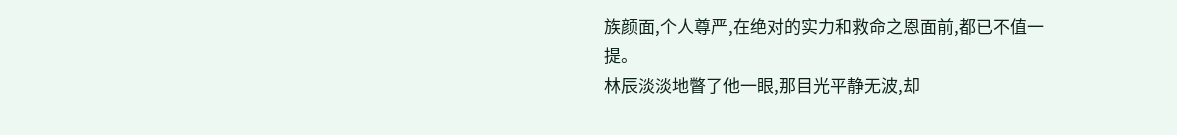族颜面,个人尊严,在绝对的实力和救命之恩面前,都已不值一提。
林辰淡淡地瞥了他一眼,那目光平静无波,却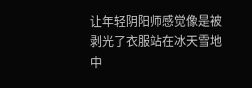让年轻阴阳师感觉像是被剥光了衣服站在冰天雪地中